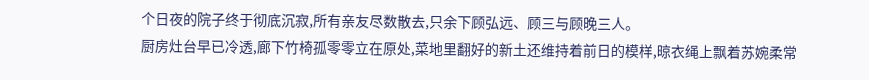个日夜的院子终于彻底沉寂,所有亲友尽数散去,只余下顾弘远、顾三与顾晚三人。
厨房灶台早已冷透,廊下竹椅孤零零立在原处,菜地里翻好的新土还维持着前日的模样,晾衣绳上飘着苏婉柔常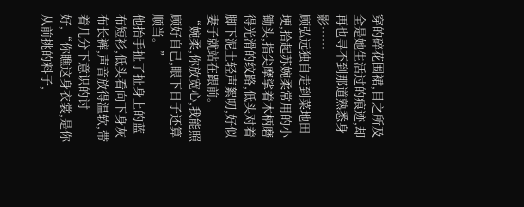穿的碎花围裙,目之所及全是她生活过的痕迹,却再也寻不到那道熟悉身影……
顾弘远独自走到菜地田埂,拾起苏婉柔常用的小锄头,指尖摩挲着木柄磨得光滑的纹路,低头对着脚下泥土轻声絮叨,好似妻子就站在跟前。
“婉柔,你放宽心,我能照顾好自己,眼下日子还算顺当。”
他抬手扯了扯身上的蓝布短衫,低头看向下身灰布长裤,声音放得温软,带着几分下意识的讨好,“你瞧这身衣裳,是你从前挑的料子,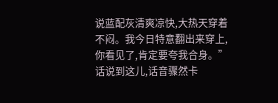说蓝配灰清爽凉快,大热天穿着不闷。我今日特意翻出来穿上,你看见了,肯定要夸我合身。”
话说到这儿,话音骤然卡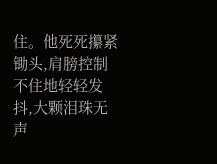住。他死死攥紧锄头,肩膀控制不住地轻轻发抖,大颗泪珠无声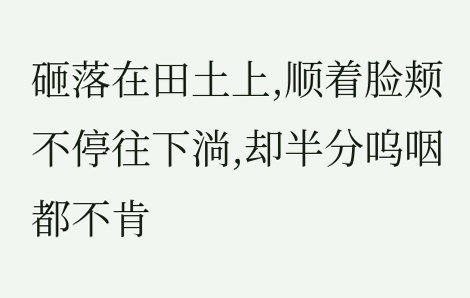砸落在田土上,顺着脸颊不停往下淌,却半分呜咽都不肯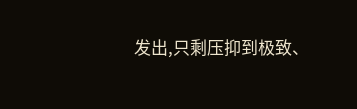发出,只剩压抑到极致、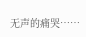无声的痛哭……